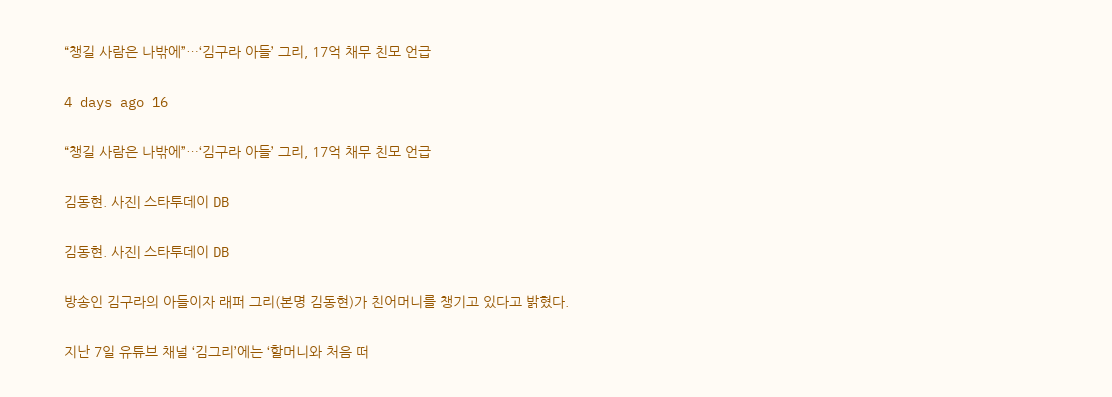“챙길 사람은 나밖에”…‘김구라 아들’ 그리, 17억 채무 친모 언급

4 days ago 16

“챙길 사람은 나밖에”…‘김구라 아들’ 그리, 17억 채무 친모 언급

김동현. 사진| 스타투데이 DB

김동현. 사진| 스타투데이 DB

방송인 김구라의 아들이자 래퍼 그리(본명 김동현)가 친어머니를 챙기고 있다고 밝혔다.

지난 7일 유튜브 채널 ‘김그리’에는 ‘할머니와 처음 떠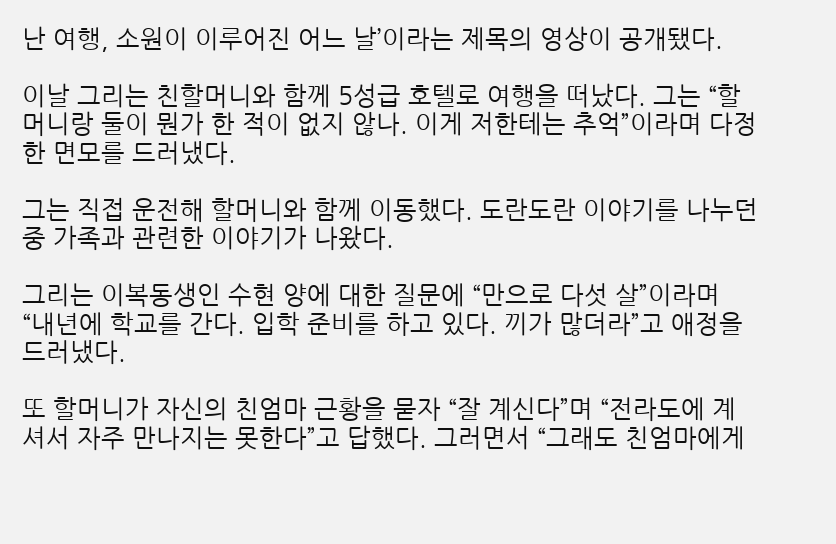난 여행, 소원이 이루어진 어느 날’이라는 제목의 영상이 공개됐다.

이날 그리는 친할머니와 함께 5성급 호텔로 여행을 떠났다. 그는 “할머니랑 둘이 뭔가 한 적이 없지 않나. 이게 저한테는 추억”이라며 다정한 면모를 드러냈다.

그는 직접 운전해 할머니와 함께 이동했다. 도란도란 이야기를 나누던 중 가족과 관련한 이야기가 나왔다.

그리는 이복동생인 수현 양에 대한 질문에 “만으로 다섯 살”이라며 “내년에 학교를 간다. 입학 준비를 하고 있다. 끼가 많더라”고 애정을 드러냈다.

또 할머니가 자신의 친엄마 근황을 묻자 “잘 계신다”며 “전라도에 계셔서 자주 만나지는 못한다”고 답했다. 그러면서 “그래도 친엄마에게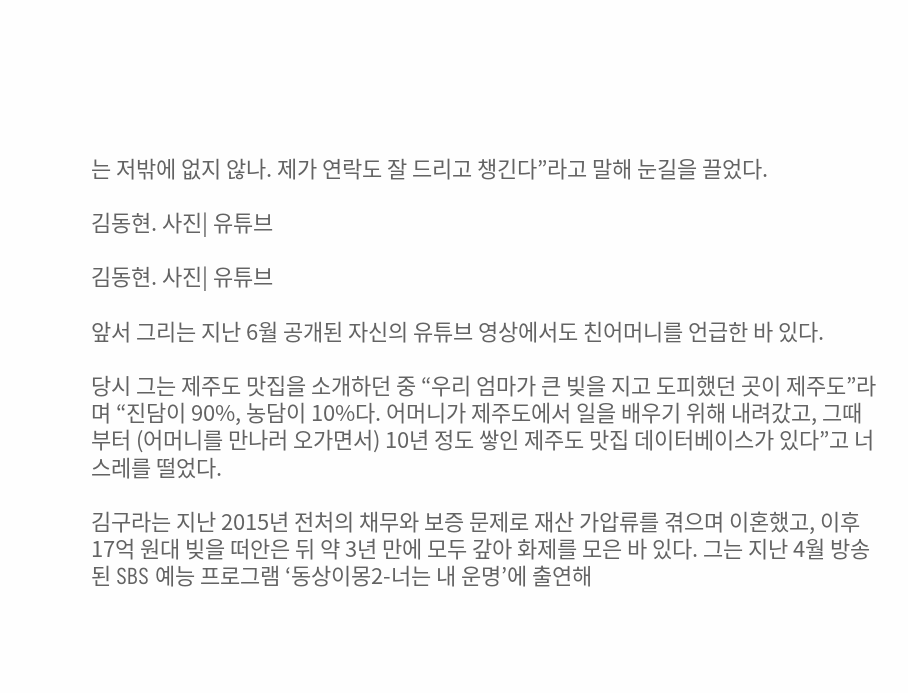는 저밖에 없지 않나. 제가 연락도 잘 드리고 챙긴다”라고 말해 눈길을 끌었다.

김동현. 사진| 유튜브

김동현. 사진| 유튜브

앞서 그리는 지난 6월 공개된 자신의 유튜브 영상에서도 친어머니를 언급한 바 있다.

당시 그는 제주도 맛집을 소개하던 중 “우리 엄마가 큰 빚을 지고 도피했던 곳이 제주도”라며 “진담이 90%, 농담이 10%다. 어머니가 제주도에서 일을 배우기 위해 내려갔고, 그때부터 (어머니를 만나러 오가면서) 10년 정도 쌓인 제주도 맛집 데이터베이스가 있다”고 너스레를 떨었다.

김구라는 지난 2015년 전처의 채무와 보증 문제로 재산 가압류를 겪으며 이혼했고, 이후 17억 원대 빚을 떠안은 뒤 약 3년 만에 모두 갚아 화제를 모은 바 있다. 그는 지난 4월 방송된 SBS 예능 프로그램 ‘동상이몽2-너는 내 운명’에 출연해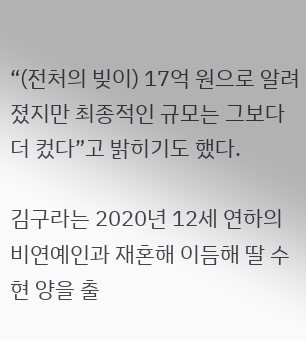“(전처의 빚이) 17억 원으로 알려졌지만 최종적인 규모는 그보다 더 컸다”고 밝히기도 했다.

김구라는 2020년 12세 연하의 비연예인과 재혼해 이듬해 딸 수현 양을 출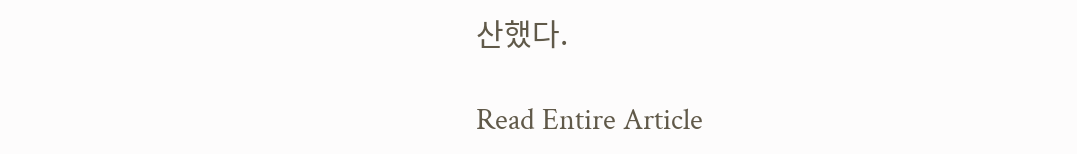산했다.

Read Entire Article